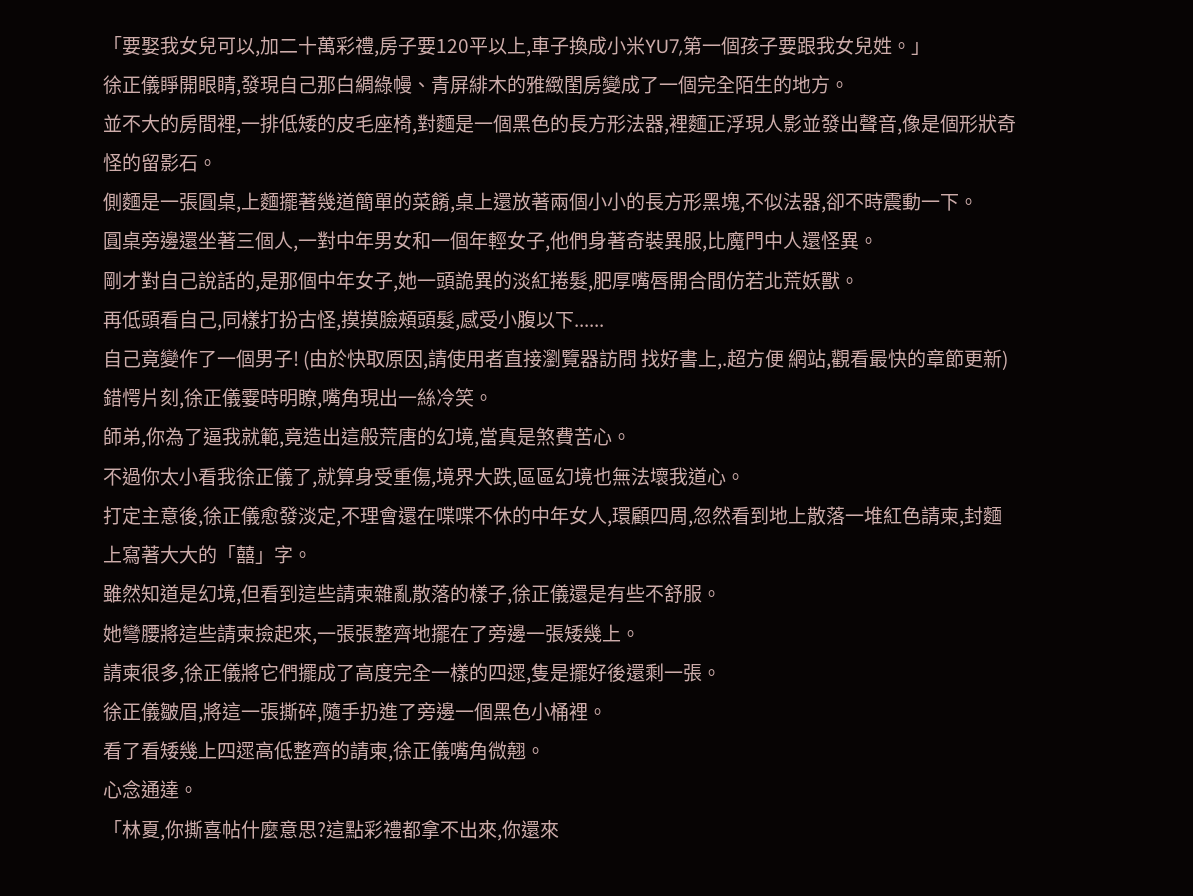「要娶我女兒可以,加二十萬彩禮,房子要120平以上,車子換成小米YU7,第一個孩子要跟我女兒姓。」
徐正儀睜開眼睛,發現自己那白綢綠幔、青屏緋木的雅緻閨房變成了一個完全陌生的地方。
並不大的房間裡,一排低矮的皮毛座椅,對麵是一個黑色的長方形法器,裡麵正浮現人影並發出聲音,像是個形狀奇怪的留影石。
側麵是一張圓桌,上麵擺著幾道簡單的菜餚,桌上還放著兩個小小的長方形黑塊,不似法器,卻不時震動一下。
圓桌旁邊還坐著三個人,一對中年男女和一個年輕女子,他們身著奇裝異服,比魔門中人還怪異。
剛才對自己說話的,是那個中年女子,她一頭詭異的淡紅捲髮,肥厚嘴唇開合間仿若北荒妖獸。
再低頭看自己,同樣打扮古怪,摸摸臉頰頭髮,感受小腹以下......
自己竟變作了一個男子! (由於快取原因,請使用者直接瀏覽器訪問 找好書上,.超方便 網站,觀看最快的章節更新)
錯愕片刻,徐正儀霎時明瞭,嘴角現出一絲冷笑。
師弟,你為了逼我就範,竟造出這般荒唐的幻境,當真是煞費苦心。
不過你太小看我徐正儀了,就算身受重傷,境界大跌,區區幻境也無法壞我道心。
打定主意後,徐正儀愈發淡定,不理會還在喋喋不休的中年女人,環顧四周,忽然看到地上散落一堆紅色請柬,封麵上寫著大大的「囍」字。
雖然知道是幻境,但看到這些請柬雜亂散落的樣子,徐正儀還是有些不舒服。
她彎腰將這些請柬撿起來,一張張整齊地擺在了旁邊一張矮幾上。
請柬很多,徐正儀將它們擺成了高度完全一樣的四遝,隻是擺好後還剩一張。
徐正儀皺眉,將這一張撕碎,隨手扔進了旁邊一個黑色小桶裡。
看了看矮幾上四遝高低整齊的請柬,徐正儀嘴角微翹。
心念通達。
「林夏,你撕喜帖什麼意思?這點彩禮都拿不出來,你還來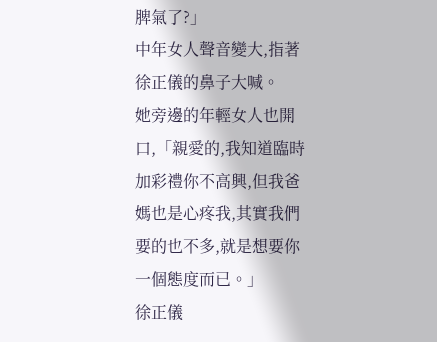脾氣了?」
中年女人聲音變大,指著徐正儀的鼻子大喊。
她旁邊的年輕女人也開口,「親愛的,我知道臨時加彩禮你不高興,但我爸媽也是心疼我,其實我們要的也不多,就是想要你一個態度而已。」
徐正儀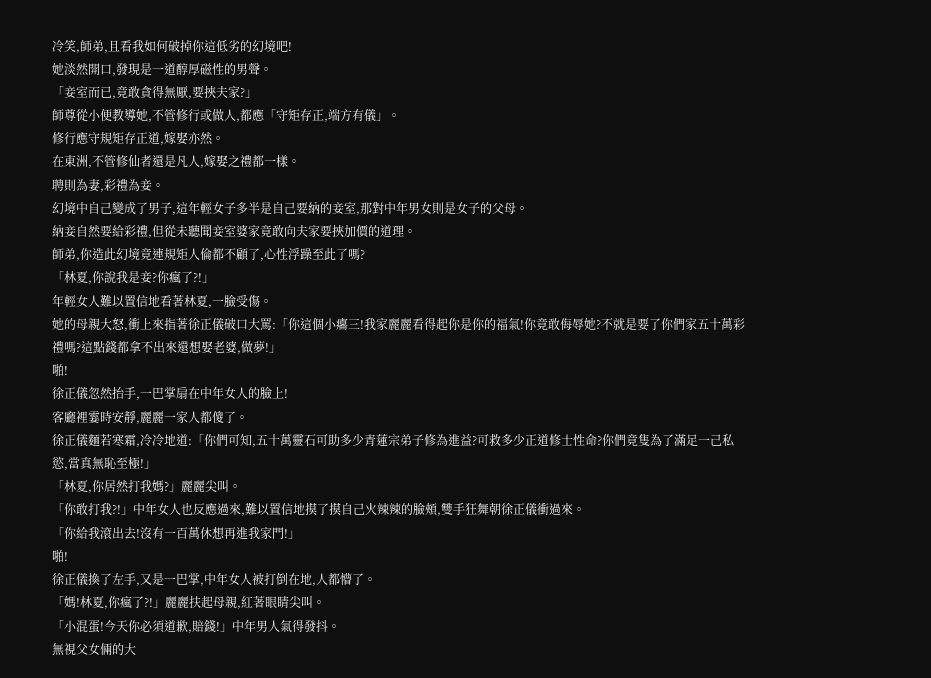冷笑,師弟,且看我如何破掉你這低劣的幻境吧!
她淡然開口,發現是一道醇厚磁性的男聲。
「妾室而已,竟敢貪得無厭,要挾夫家?」
師尊從小便教導她,不管修行或做人,都應「守矩存正,端方有儀」。
修行應守規矩存正道,嫁娶亦然。
在東洲,不管修仙者還是凡人,嫁娶之禮都一樣。
聘則為妻,彩禮為妾。
幻境中自己變成了男子,這年輕女子多半是自己要納的妾室,那對中年男女則是女子的父母。
納妾自然要給彩禮,但從未聽聞妾室婆家竟敢向夫家要挾加價的道理。
師弟,你造此幻境竟連規矩人倫都不顧了,心性浮躁至此了嗎?
「林夏,你說我是妾?你瘋了?!」
年輕女人難以置信地看著林夏,一臉受傷。
她的母親大怒,衝上來指著徐正儀破口大罵:「你這個小癟三!我家麗麗看得起你是你的福氣!你竟敢侮辱她?不就是要了你們家五十萬彩禮嗎?這點錢都拿不出來還想娶老婆,做夢!」
啪!
徐正儀忽然抬手,一巴掌扇在中年女人的臉上!
客廳裡霎時安靜,麗麗一家人都傻了。
徐正儀麵若寒霜,冷冷地道:「你們可知,五十萬靈石可助多少青蓮宗弟子修為進益?可救多少正道修士性命?你們竟隻為了滿足一己私慾,當真無恥至極!」
「林夏,你居然打我媽?」麗麗尖叫。
「你敢打我?!」中年女人也反應過來,難以置信地摸了摸自己火辣辣的臉頰,雙手狂舞朝徐正儀衝過來。
「你給我滾出去!沒有一百萬休想再進我家門!」
啪!
徐正儀換了左手,又是一巴掌,中年女人被打倒在地,人都懵了。
「媽!林夏,你瘋了?!」麗麗扶起母親,紅著眼睛尖叫。
「小混蛋!今天你必須道歉,賠錢!」中年男人氣得發抖。
無視父女倆的大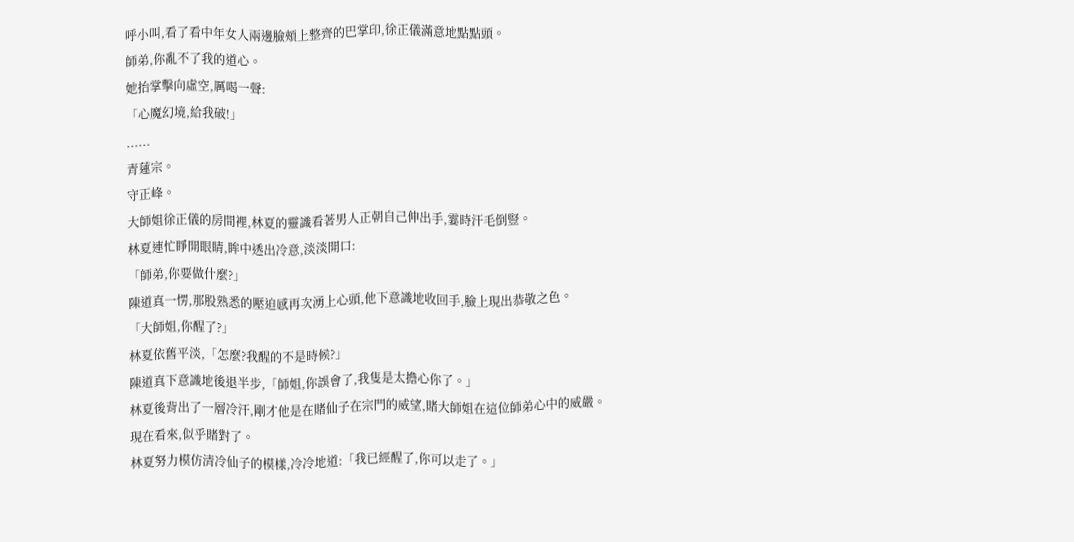呼小叫,看了看中年女人兩邊臉頰上整齊的巴掌印,徐正儀滿意地點點頭。
師弟,你亂不了我的道心。
她抬掌擊向虛空,厲喝一聲:
「心魔幻境,給我破!」
......
青蓮宗。
守正峰。
大師姐徐正儀的房間裡,林夏的靈識看著男人正朝自己伸出手,霎時汗毛倒豎。
林夏連忙睜開眼睛,眸中透出冷意,淡淡開口:
「師弟,你要做什麼?」
陳道真一愣,那股熟悉的壓迫感再次湧上心頭,他下意識地收回手,臉上現出恭敬之色。
「大師姐,你醒了?」
林夏依舊平淡,「怎麼?我醒的不是時候?」
陳道真下意識地後退半步,「師姐,你誤會了,我隻是太擔心你了。」
林夏後背出了一層冷汗,剛才他是在賭仙子在宗門的威望,賭大師姐在這位師弟心中的威嚴。
現在看來,似乎賭對了。
林夏努力模仿清冷仙子的模樣,冷冷地道:「我已經醒了,你可以走了。」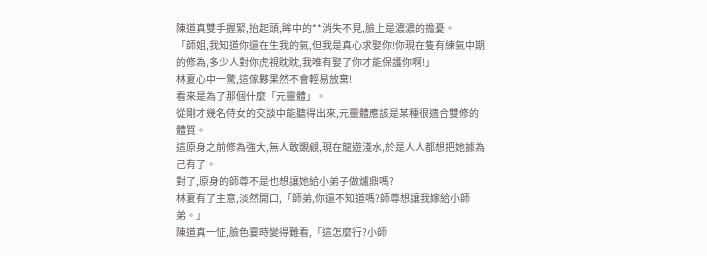陳道真雙手握緊,抬起頭,眸中的**消失不見,臉上是濃濃的擔憂。
「師姐,我知道你還在生我的氣,但我是真心求娶你!你現在隻有練氣中期的修為,多少人對你虎視眈眈,我唯有娶了你才能保護你啊!」
林夏心中一驚,這傢夥果然不會輕易放棄!
看來是為了那個什麼「元靈體」。
從剛才幾名侍女的交談中能聽得出來,元靈體應該是某種很適合雙修的體質。
這原身之前修為強大,無人敢覬覦,現在龍遊淺水,於是人人都想把她據為己有了。
對了,原身的師尊不是也想讓她給小弟子做爐鼎嗎?
林夏有了主意,淡然開口,「師弟,你還不知道嗎?師尊想讓我嫁給小師弟。」
陳道真一怔,臉色霎時變得難看,「這怎麼行?小師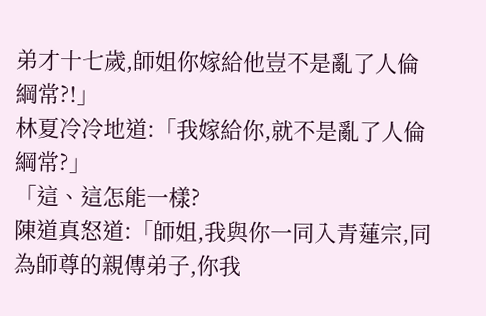弟才十七歲,師姐你嫁給他豈不是亂了人倫綱常?!」
林夏冷冷地道:「我嫁給你,就不是亂了人倫綱常?」
「這、這怎能一樣?
陳道真怒道:「師姐,我與你一同入青蓮宗,同為師尊的親傳弟子,你我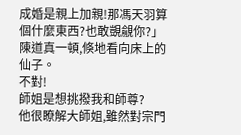成婚是親上加親!那馮天羽算個什麼東西?也敢覬覦你?」
陳道真一頓,倏地看向床上的仙子。
不對!
師姐是想挑撥我和師尊?
他很瞭解大師姐,雖然對宗門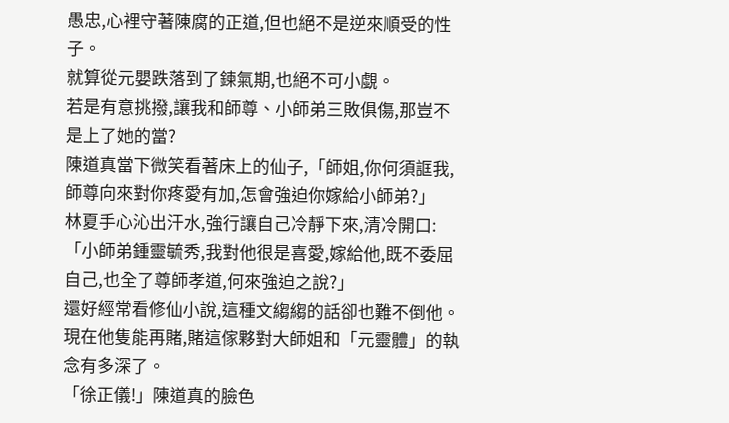愚忠,心裡守著陳腐的正道,但也絕不是逆來順受的性子。
就算從元嬰跌落到了鍊氣期,也絕不可小覷。
若是有意挑撥,讓我和師尊、小師弟三敗俱傷,那豈不是上了她的當?
陳道真當下微笑看著床上的仙子,「師姐,你何須誆我,師尊向來對你疼愛有加,怎會強迫你嫁給小師弟?」
林夏手心沁出汗水,強行讓自己冷靜下來,清冷開口:
「小師弟鍾靈毓秀,我對他很是喜愛,嫁給他,既不委屈自己,也全了尊師孝道,何來強迫之說?」
還好經常看修仙小說,這種文縐縐的話卻也難不倒他。
現在他隻能再賭,賭這傢夥對大師姐和「元靈體」的執念有多深了。
「徐正儀!」陳道真的臉色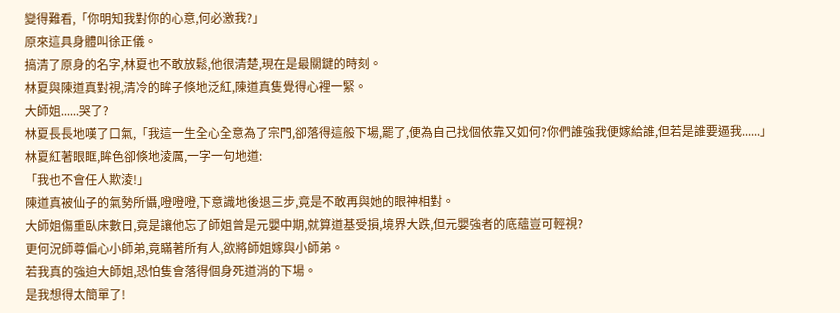變得難看,「你明知我對你的心意,何必激我?」
原來這具身體叫徐正儀。
搞清了原身的名字,林夏也不敢放鬆,他很清楚,現在是最關鍵的時刻。
林夏與陳道真對視,清冷的眸子倏地泛紅,陳道真隻覺得心裡一緊。
大師姐......哭了?
林夏長長地嘆了口氣,「我這一生全心全意為了宗門,卻落得這般下場,罷了,便為自己找個依靠又如何?你們誰強我便嫁給誰,但若是誰要逼我......」
林夏紅著眼眶,眸色卻倏地淩厲,一字一句地道:
「我也不會任人欺淩!」
陳道真被仙子的氣勢所懾,噔噔噔,下意識地後退三步,竟是不敢再與她的眼神相對。
大師姐傷重臥床數日,竟是讓他忘了師姐曾是元嬰中期,就算道基受損,境界大跌,但元嬰強者的底蘊豈可輕視?
更何況師尊偏心小師弟,竟瞞著所有人,欲將師姐嫁與小師弟。
若我真的強迫大師姐,恐怕隻會落得個身死道消的下場。
是我想得太簡單了!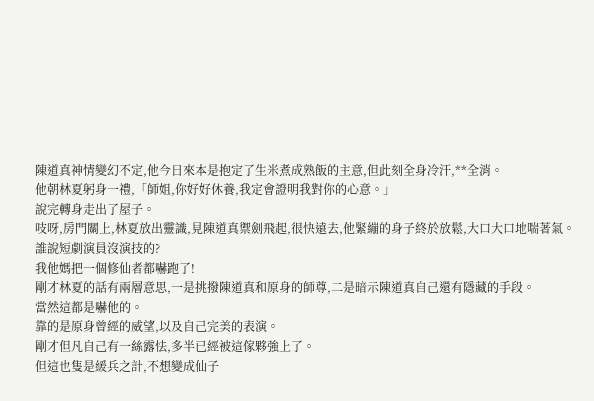陳道真神情變幻不定,他今日來本是抱定了生米煮成熟飯的主意,但此刻全身冷汗,**全消。
他朝林夏躬身一禮,「師姐,你好好休養,我定會證明我對你的心意。」
說完轉身走出了屋子。
吱呀,房門關上,林夏放出靈識,見陳道真禦劍飛起,很快遠去,他緊繃的身子終於放鬆,大口大口地喘著氣。
誰說短劇演員沒演技的?
我他媽把一個修仙者都嚇跑了!
剛才林夏的話有兩層意思,一是挑撥陳道真和原身的師尊,二是暗示陳道真自己還有隱藏的手段。
當然這都是嚇他的。
靠的是原身曾經的威望,以及自己完美的表演。
剛才但凡自己有一絲露怯,多半已經被這傢夥強上了。
但這也隻是緩兵之計,不想變成仙子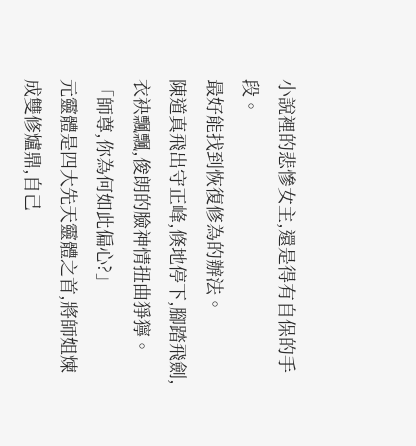小說裡的悲慘女主,還是得有自保的手段。
最好能找到恢復修為的辦法。
陳道真飛出守正峰,倏地停下,腳踏飛劍,衣袂飄飄,俊朗的臉神情扭曲猙獰。
「師尊,你為何如此偏心?」
元靈體是四大先天靈體之首,將師姐煉成雙修爐鼎,自己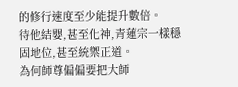的修行速度至少能提升數倍。
待他結嬰,甚至化神,青蓮宗一樣穩固地位,甚至統禦正道。
為何師尊偏偏要把大師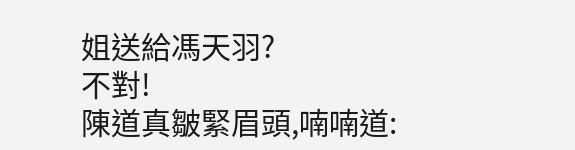姐送給馮天羽?
不對!
陳道真皺緊眉頭,喃喃道: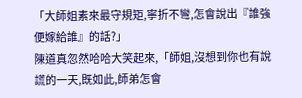「大師姐素來最守規矩,寧折不彎,怎會說出『誰強便嫁給誰』的話?」
陳道真忽然哈哈大笑起來,「師姐,沒想到你也有說謊的一天,既如此,師弟怎會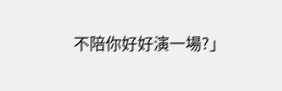不陪你好好演一場?」